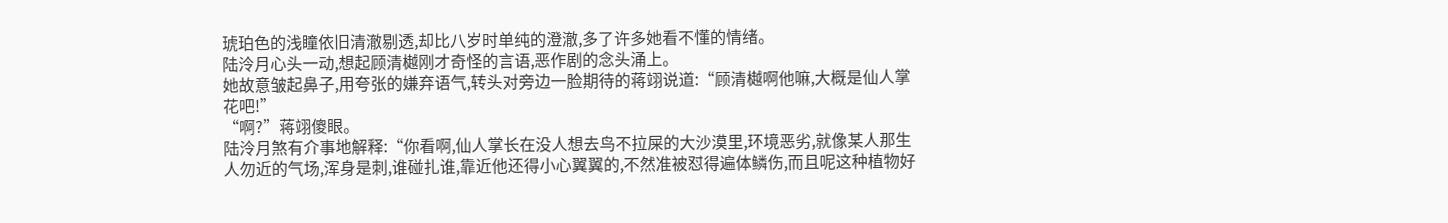琥珀色的浅瞳依旧清澈剔透,却比八岁时单纯的澄澈,多了许多她看不懂的情绪。
陆泠月心头一动,想起顾清樾刚才奇怪的言语,恶作剧的念头涌上。
她故意皱起鼻子,用夸张的嫌弃语气,转头对旁边一脸期待的蒋翊说道:“顾清樾啊他嘛,大概是仙人掌花吧!”
“啊?”蒋翊傻眼。
陆泠月煞有介事地解释:“你看啊,仙人掌长在没人想去鸟不拉屎的大沙漠里,环境恶劣,就像某人那生人勿近的气场,浑身是刺,谁碰扎谁,靠近他还得小心翼翼的,不然准被怼得遍体鳞伤,而且呢这种植物好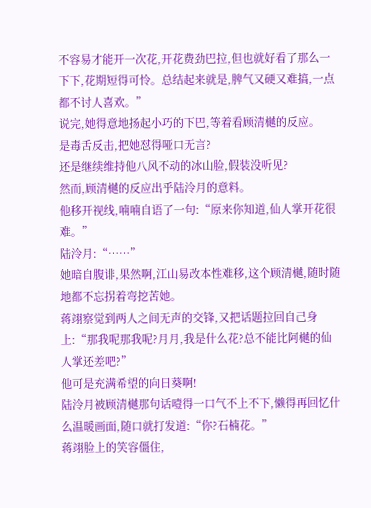不容易才能开一次花,开花费劲巴拉,但也就好看了那么一下下,花期短得可怜。总结起来就是,脾气又硬又难搞,一点都不讨人喜欢。”
说完,她得意地扬起小巧的下巴,等着看顾清樾的反应。
是毒舌反击,把她怼得哑口无言?
还是继续维持他八风不动的冰山脸,假装没听见?
然而,顾清樾的反应出乎陆泠月的意料。
他移开视线,喃喃自语了一句:“原来你知道,仙人掌开花很难。”
陆泠月:“……”
她暗自腹诽,果然啊,江山易改本性难移,这个顾清樾,随时随地都不忘拐着弯挖苦她。
蒋翊察觉到两人之间无声的交锋,又把话题拉回自己身上:“那我呢那我呢?月月,我是什么花?总不能比阿樾的仙人掌还差吧?”
他可是充满希望的向日葵啊!
陆泠月被顾清樾那句话噎得一口气不上不下,懒得再回忆什么温暖画面,随口就打发道:“你?石楠花。”
蒋翊脸上的笑容僵住,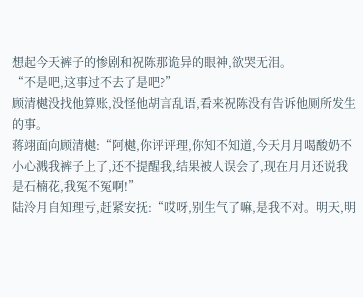想起今天裤子的惨剧和祝陈那诡异的眼神,欲哭无泪。
“不是吧,这事过不去了是吧?”
顾清樾没找他算账,没怪他胡言乱语,看来祝陈没有告诉他厕所发生的事。
蒋翊面向顾清樾:“阿樾,你评评理,你知不知道,今天月月喝酸奶不小心溅我裤子上了,还不提醒我,结果被人误会了,现在月月还说我是石楠花,我冤不冤啊!”
陆泠月自知理亏,赶紧安抚:“哎呀,别生气了嘛,是我不对。明天,明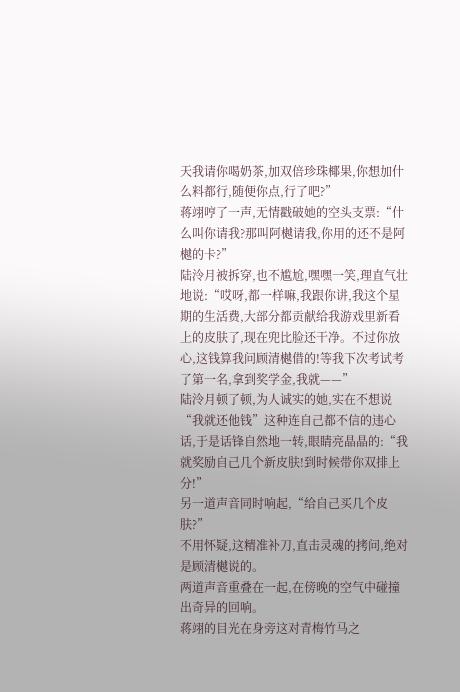天我请你喝奶茶,加双倍珍珠椰果,你想加什么料都行,随便你点,行了吧?”
蒋翊哼了一声,无情戳破她的空头支票:“什么叫你请我?那叫阿樾请我,你用的还不是阿樾的卡?”
陆泠月被拆穿,也不尴尬,嘿嘿一笑,理直气壮地说:“哎呀,都一样嘛,我跟你讲,我这个星期的生活费,大部分都贡献给我游戏里新看上的皮肤了,现在兜比脸还干净。不过你放心,这钱算我问顾清樾借的!等我下次考试考了第一名,拿到奖学金,我就——”
陆泠月顿了顿,为人诚实的她,实在不想说“我就还他钱”这种连自己都不信的违心话,于是话锋自然地一转,眼睛亮晶晶的:“我就奖励自己几个新皮肤!到时候带你双排上分!”
另一道声音同时响起,“给自己买几个皮肤?”
不用怀疑,这精准补刀,直击灵魂的拷问,绝对是顾清樾说的。
两道声音重叠在一起,在傍晚的空气中碰撞出奇异的回响。
蒋翊的目光在身旁这对青梅竹马之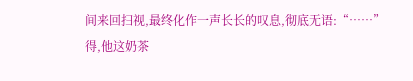间来回扫视,最终化作一声长长的叹息,彻底无语:“……”
得,他这奶茶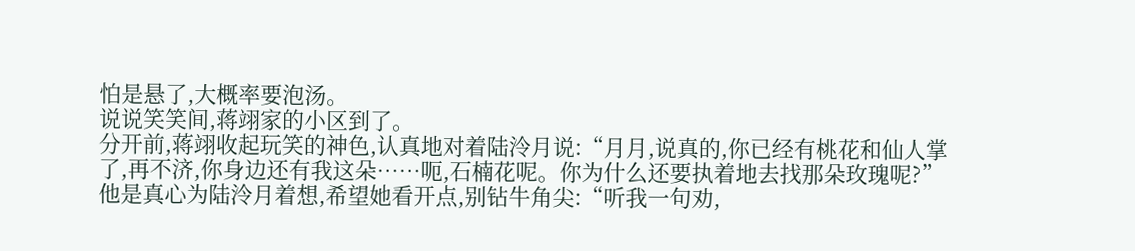怕是悬了,大概率要泡汤。
说说笑笑间,蒋翊家的小区到了。
分开前,蒋翊收起玩笑的神色,认真地对着陆泠月说:“月月,说真的,你已经有桃花和仙人掌了,再不济,你身边还有我这朵……呃,石楠花呢。你为什么还要执着地去找那朵玫瑰呢?”
他是真心为陆泠月着想,希望她看开点,别钻牛角尖:“听我一句劝,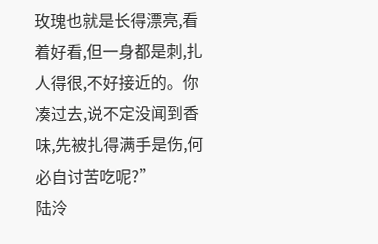玫瑰也就是长得漂亮,看着好看,但一身都是刺,扎人得很,不好接近的。你凑过去,说不定没闻到香味,先被扎得满手是伤,何必自讨苦吃呢?”
陆泠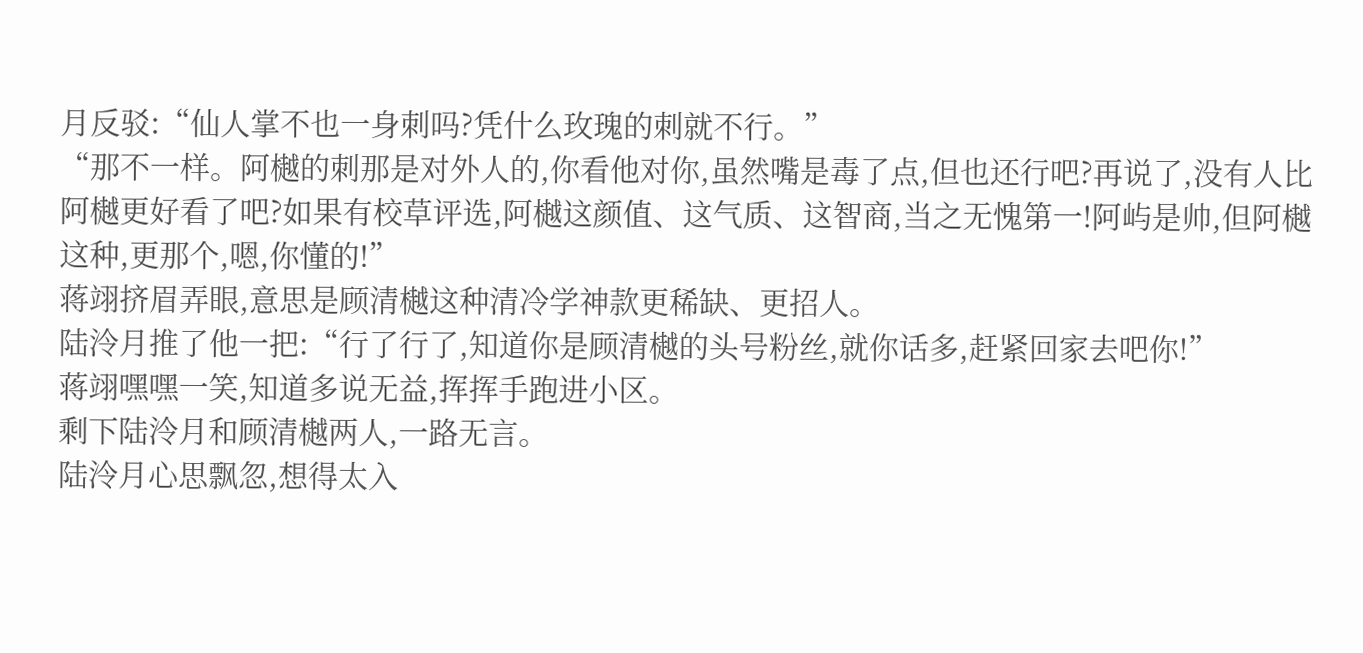月反驳:“仙人掌不也一身刺吗?凭什么玫瑰的刺就不行。”
“那不一样。阿樾的刺那是对外人的,你看他对你,虽然嘴是毒了点,但也还行吧?再说了,没有人比阿樾更好看了吧?如果有校草评选,阿樾这颜值、这气质、这智商,当之无愧第一!阿屿是帅,但阿樾这种,更那个,嗯,你懂的!”
蒋翊挤眉弄眼,意思是顾清樾这种清冷学神款更稀缺、更招人。
陆泠月推了他一把:“行了行了,知道你是顾清樾的头号粉丝,就你话多,赶紧回家去吧你!”
蒋翊嘿嘿一笑,知道多说无益,挥挥手跑进小区。
剩下陆泠月和顾清樾两人,一路无言。
陆泠月心思飘忽,想得太入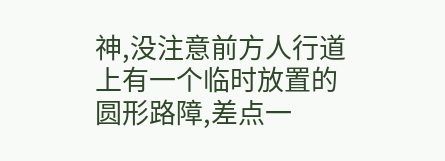神,没注意前方人行道上有一个临时放置的圆形路障,差点一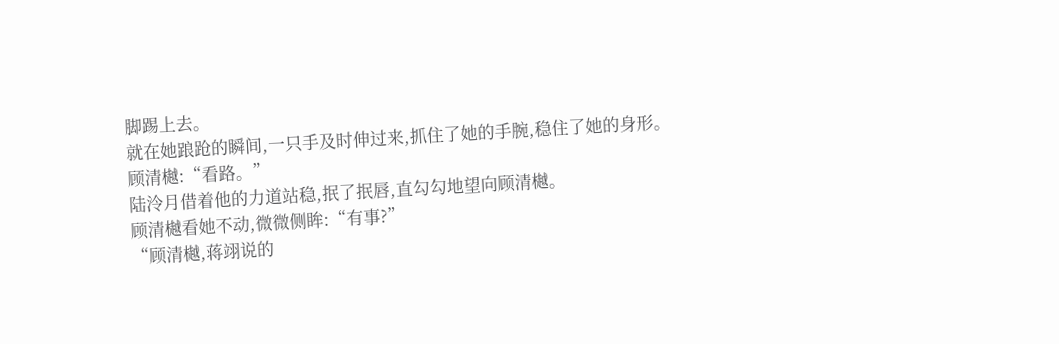脚踢上去。
就在她踉跄的瞬间,一只手及时伸过来,抓住了她的手腕,稳住了她的身形。
顾清樾:“看路。”
陆泠月借着他的力道站稳,抿了抿唇,直勾勾地望向顾清樾。
顾清樾看她不动,微微侧眸:“有事?”
“顾清樾,蒋翊说的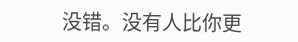没错。没有人比你更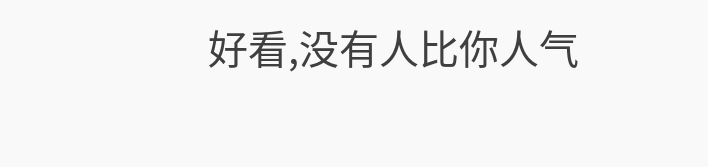好看,没有人比你人气